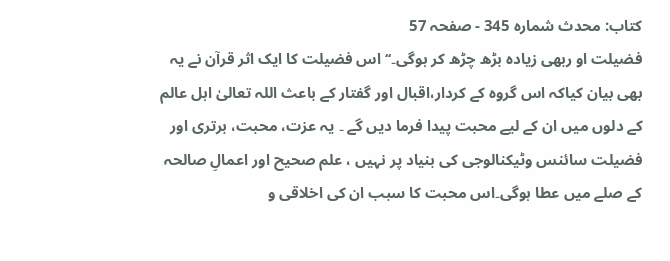کتاب: محدث شمارہ 345 - صفحہ 57
فضیلت او ربھی زیادہ بڑھ چڑھ کر ہوگی۔‘‘ اس فضیلت کا ایک اثر قرآن نے یہ بھی بیان کیاکہ اس گروہ کے کردار،اقبال اور گفتار کے باعث اللہ تعالیٰ اہل عالم کے دلوں میں ان کے لیے محبت پیدا فرما دیں گے ۔ یہ عزت، محبت، برتری اور فضیلت سائنس وٹیکنالوجی کی بنیاد پر نہیں ، علم صحیح اور اعمالِ صالحہ کے صلے میں عطا ہوگی۔اس محبت کا سبب ان کی اخلاقی و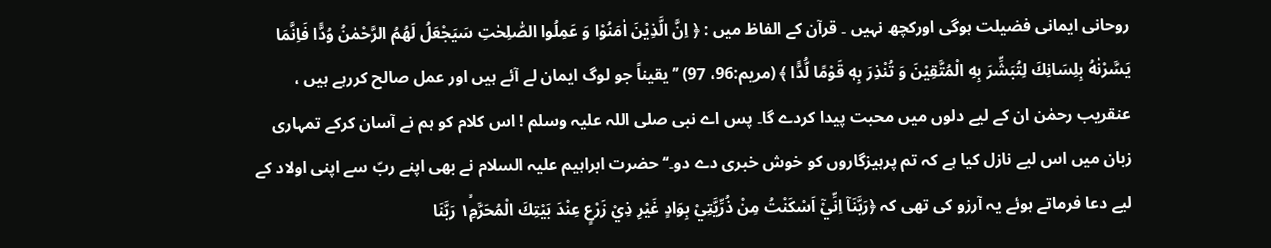روحانی ایمانی فضیلت ہوگی اورکچھ نہیں ۔ قرآن کے الفاظ میں : ﴿ اِنَّ الَّذِيْنَ اٰمَنُوْا وَ عَمِلُوا الصّٰلِحٰتِ سَيَجْعَلُ لَهُمُ الرَّحْمٰنُ وُدًّا فَاِنَّمَا يَسَّرْنٰهُ بِلِسَانِكَ لِتُبَشِّرَ بِهِ الْمُتَّقِيْنَ وَ تُنْذِرَ بِهٖ قَوْمًا لُّدًّا ﴾ (مريم:96، 97) ’’یقیناً جو لوگ ایمان لے آئے ہیں اور عمل صالح کررہے ہیں ، عنقریب رحمٰن ان کے لیے دلوں میں محبت پیدا کردے گا۔ پس اے نبی صلی اللہ علیہ وسلم ! اس کلام کو ہم نے آسان کرکے تمہاری زبان میں اس لیے نازل کیا ہے کہ تم پرہیزگاروں کو خوش خبری دے دو۔‘‘ حضرت ابراہیم علیہ السلام نے بھی اپنے ربّ سے اپنی اولاد کے لیے دعا فرماتے ہوئے یہ آرزو کی تھی کہ ﴿رَبَّنَاۤ اِنِّيْۤ اَسْكَنْتُ مِنْ ذُرِّيَّتِيْ بِوَادٍ غَيْرِ ذِيْ زَرْعٍ عِنْدَ بَيْتِكَ الْمُحَرَّمِ١ۙ رَبَّنَا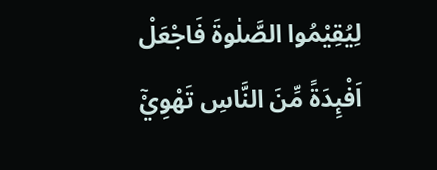لِيُقِيْمُوا الصَّلٰوةَ فَاجْعَلْ اَفْىِٕدَةً مِّنَ النَّاسِ تَهْوِيْۤ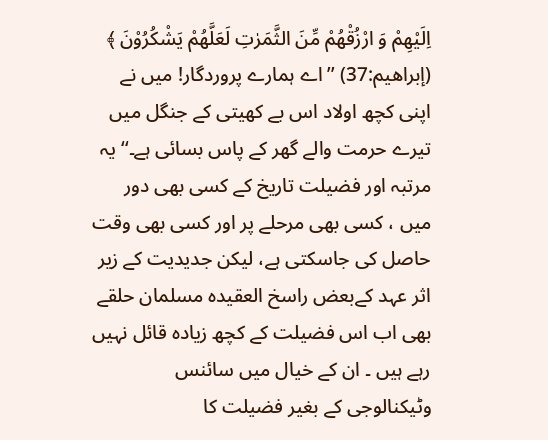اِلَيْهِمْ وَ ارْزُقْهُمْ مِّنَ الثَّمَرٰتِ لَعَلَّهُمْ يَشْكُرُوْنَ ﴾ (إبراهيم:37) ’’ اے ہمارے پروردگار! میں نے اپنی کچھ اولاد اس بے کھیتی کے جنگل میں تیرے حرمت والے گھر کے پاس بسائی ہے۔‘‘ یہ مرتبہ اور فضیلت تاریخ کے کسی بھی دور میں ، کسی بھی مرحلے پر اور کسی بھی وقت حاصل کی جاسکتی ہے، لیکن جدیدیت کے زیر اثر عہد کےبعض راسخ العقیدہ مسلمان حلقے بھی اب اس فضیلت کے کچھ زیادہ قائل نہیں رہے ہیں ۔ ان کے خیال میں سائنس وٹیکنالوجی کے بغیر فضیلت کا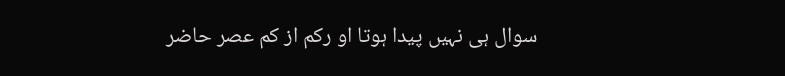سوال ہی نہیں پیدا ہوتا او رکم از کم عصر حاضر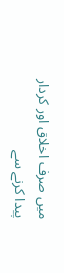میں صرف اخلاق اور کردار پیدا کرنے سے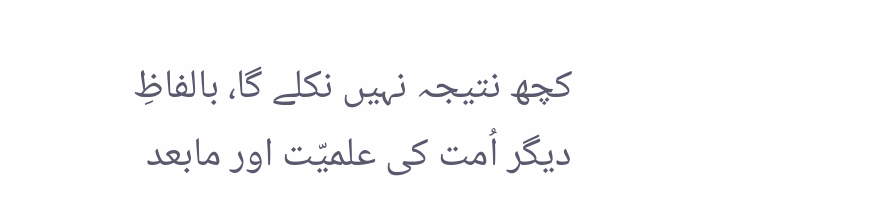کچھ نتیجہ نہیں نکلے گا، بالفاظِ دیگر اُمت کی علمیّت اور مابعد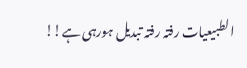الطبیعیات رفتہ رفتہ تبدیل ہورہی ہے!!